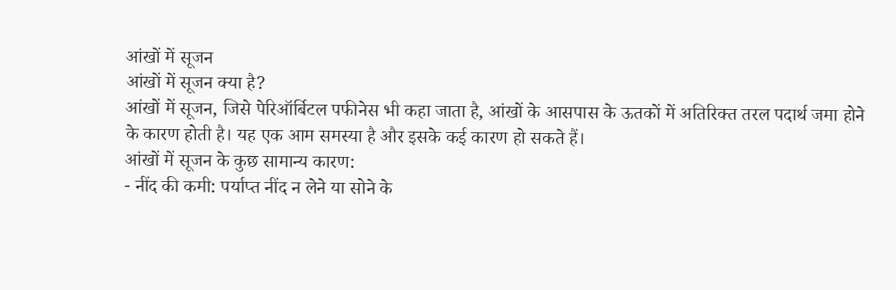आंखों में सूजन
आंखों में सूजन क्या है?
आंखों में सूजन, जिसे पेरिऑर्बिटल पफीनेस भी कहा जाता है, आंखों के आसपास के ऊतकों में अतिरिक्त तरल पदार्थ जमा होने के कारण होती है। यह एक आम समस्या है और इसके कई कारण हो सकते हैं।
आंखों में सूजन के कुछ सामान्य कारण:
- नींद की कमी: पर्याप्त नींद न लेने या सोने के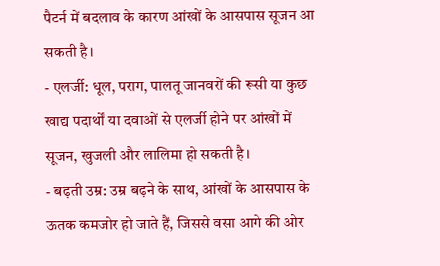पैटर्न में बदलाव के कारण आंखों के आसपास सूजन आ सकती है।
- एलर्जी: धूल, पराग, पालतू जानवरों की रूसी या कुछ खाद्य पदार्थों या दवाओं से एलर्जी होने पर आंखों में सूजन, खुजली और लालिमा हो सकती है।
- बढ़ती उम्र: उम्र बढ़ने के साथ, आंखों के आसपास के ऊतक कमजोर हो जाते हैं, जिससे वसा आगे की ओर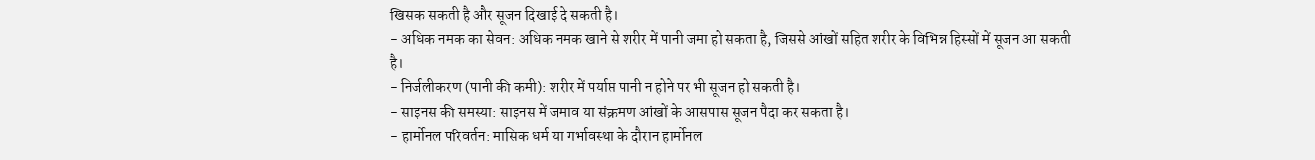खिसक सकती है और सूजन दिखाई दे सकती है।
- अधिक नमक का सेवन: अधिक नमक खाने से शरीर में पानी जमा हो सकता है, जिससे आंखों सहित शरीर के विभिन्न हिस्सों में सूजन आ सकती है।
- निर्जलीकरण (पानी की कमी): शरीर में पर्याप्त पानी न होने पर भी सूजन हो सकती है।
- साइनस की समस्या: साइनस में जमाव या संक्रमण आंखों के आसपास सूजन पैदा कर सकता है।
- हार्मोनल परिवर्तन: मासिक धर्म या गर्भावस्था के दौरान हार्मोनल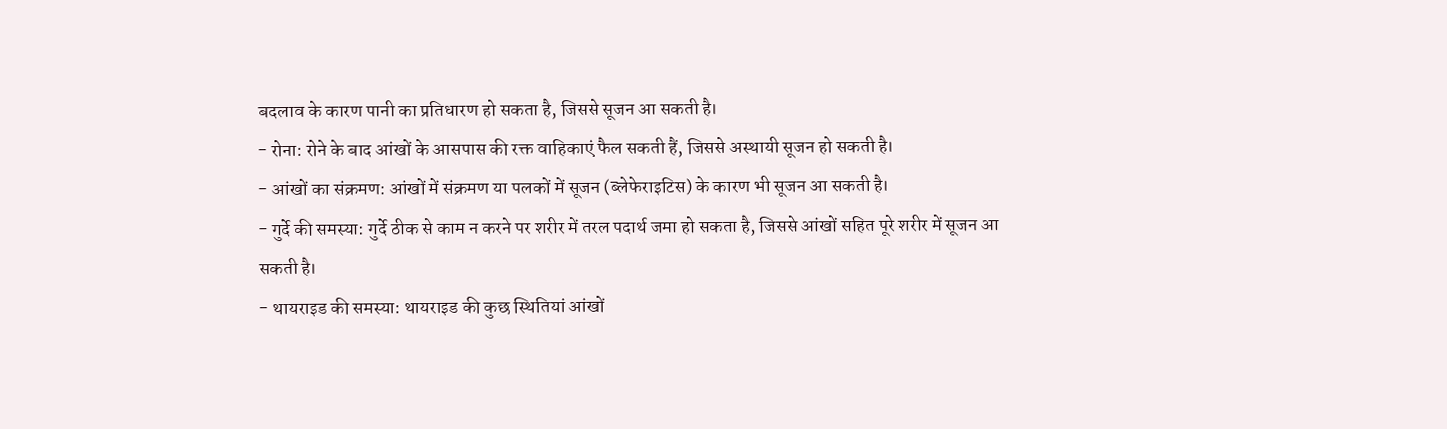बदलाव के कारण पानी का प्रतिधारण हो सकता है, जिससे सूजन आ सकती है।
- रोना: रोने के बाद आंखों के आसपास की रक्त वाहिकाएं फैल सकती हैं, जिससे अस्थायी सूजन हो सकती है।
- आंखों का संक्रमण: आंखों में संक्रमण या पलकों में सूजन (ब्लेफेराइटिस) के कारण भी सूजन आ सकती है।
- गुर्दे की समस्या: गुर्दे ठीक से काम न करने पर शरीर में तरल पदार्थ जमा हो सकता है, जिससे आंखों सहित पूरे शरीर में सूजन आ सकती है।
- थायराइड की समस्या: थायराइड की कुछ स्थितियां आंखों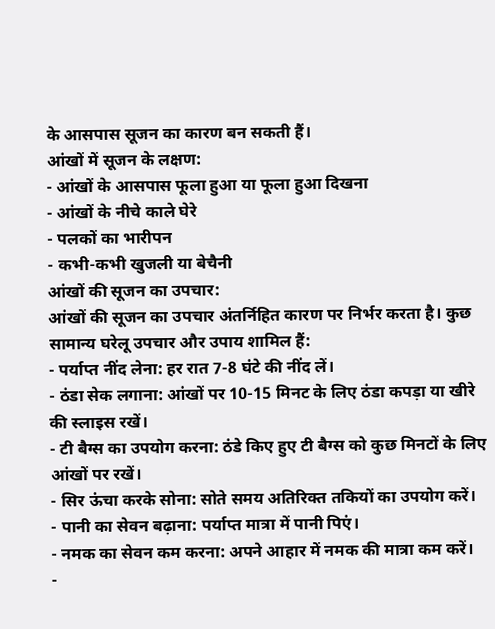के आसपास सूजन का कारण बन सकती हैं।
आंखों में सूजन के लक्षण:
- आंखों के आसपास फूला हुआ या फूला हुआ दिखना
- आंखों के नीचे काले घेरे
- पलकों का भारीपन
- कभी-कभी खुजली या बेचैनी
आंखों की सूजन का उपचार:
आंखों की सूजन का उपचार अंतर्निहित कारण पर निर्भर करता है। कुछ सामान्य घरेलू उपचार और उपाय शामिल हैं:
- पर्याप्त नींद लेना: हर रात 7-8 घंटे की नींद लें।
- ठंडा सेक लगाना: आंखों पर 10-15 मिनट के लिए ठंडा कपड़ा या खीरे की स्लाइस रखें।
- टी बैग्स का उपयोग करना: ठंडे किए हुए टी बैग्स को कुछ मिनटों के लिए आंखों पर रखें।
- सिर ऊंचा करके सोना: सोते समय अतिरिक्त तकियों का उपयोग करें।
- पानी का सेवन बढ़ाना: पर्याप्त मात्रा में पानी पिएं।
- नमक का सेवन कम करना: अपने आहार में नमक की मात्रा कम करें।
-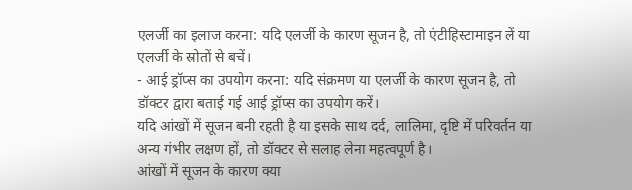एलर्जी का इलाज करना: यदि एलर्जी के कारण सूजन है, तो एंटीहिस्टामाइन लें या एलर्जी के स्रोतों से बचें।
- आई ड्रॉप्स का उपयोग करना: यदि संक्रमण या एलर्जी के कारण सूजन है, तो डॉक्टर द्वारा बताई गई आई ड्रॉप्स का उपयोग करें।
यदि आंखों में सूजन बनी रहती है या इसके साथ दर्द, लालिमा, दृष्टि में परिवर्तन या अन्य गंभीर लक्षण हों, तो डॉक्टर से सलाह लेना महत्वपूर्ण है।
आंखों में सूजन के कारण क्या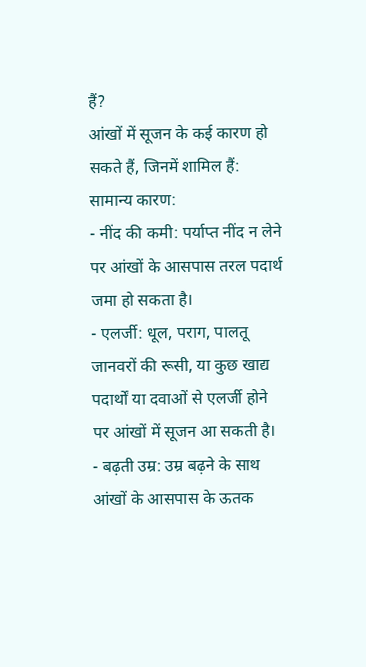हैं?
आंखों में सूजन के कई कारण हो सकते हैं, जिनमें शामिल हैं:
सामान्य कारण:
- नींद की कमी: पर्याप्त नींद न लेने पर आंखों के आसपास तरल पदार्थ जमा हो सकता है।
- एलर्जी: धूल, पराग, पालतू जानवरों की रूसी, या कुछ खाद्य पदार्थों या दवाओं से एलर्जी होने पर आंखों में सूजन आ सकती है।
- बढ़ती उम्र: उम्र बढ़ने के साथ आंखों के आसपास के ऊतक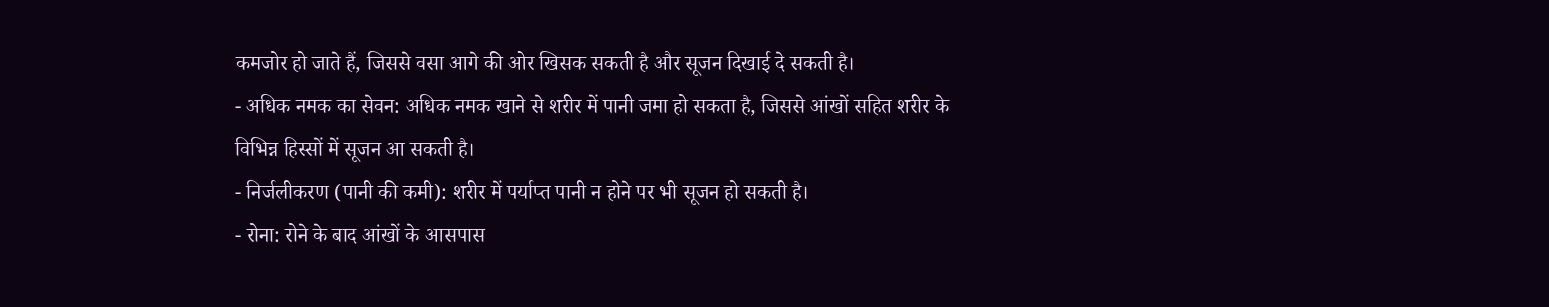कमजोर हो जाते हैं, जिससे वसा आगे की ओर खिसक सकती है और सूजन दिखाई दे सकती है।
- अधिक नमक का सेवन: अधिक नमक खाने से शरीर में पानी जमा हो सकता है, जिससे आंखों सहित शरीर के विभिन्न हिस्सों में सूजन आ सकती है।
- निर्जलीकरण (पानी की कमी): शरीर में पर्याप्त पानी न होने पर भी सूजन हो सकती है।
- रोना: रोने के बाद आंखों के आसपास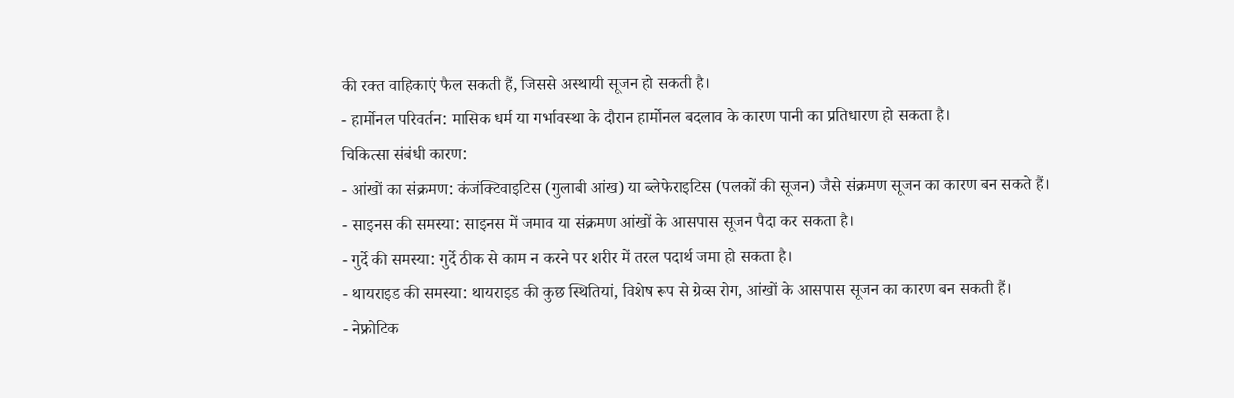की रक्त वाहिकाएं फैल सकती हैं, जिससे अस्थायी सूजन हो सकती है।
- हार्मोनल परिवर्तन: मासिक धर्म या गर्भावस्था के दौरान हार्मोनल बदलाव के कारण पानी का प्रतिधारण हो सकता है।
चिकित्सा संबंधी कारण:
- आंखों का संक्रमण: कंजंक्टिवाइटिस (गुलाबी आंख) या ब्लेफेराइटिस (पलकों की सूजन) जैसे संक्रमण सूजन का कारण बन सकते हैं।
- साइनस की समस्या: साइनस में जमाव या संक्रमण आंखों के आसपास सूजन पैदा कर सकता है।
- गुर्दे की समस्या: गुर्दे ठीक से काम न करने पर शरीर में तरल पदार्थ जमा हो सकता है।
- थायराइड की समस्या: थायराइड की कुछ स्थितियां, विशेष रूप से ग्रेव्स रोग, आंखों के आसपास सूजन का कारण बन सकती हैं।
- नेफ्रोटिक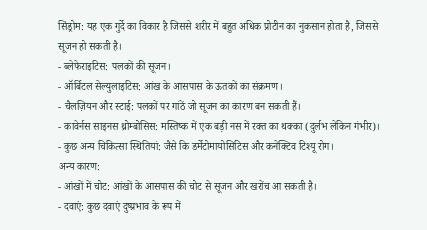सिंड्रोम: यह एक गुर्दे का विकार है जिससे शरीर में बहुत अधिक प्रोटीन का नुकसान होता है, जिससे सूजन हो सकती है।
- ब्लेफेराइटिस: पलकों की सूजन।
- ऑर्बिटल सेल्युलाइटिस: आंख के आसपास के ऊतकों का संक्रमण।
- चैलज़ियन और स्टाई: पलकों पर गांठें जो सूजन का कारण बन सकती हैं।
- कावेर्नस साइनस थ्रोम्बोसिस: मस्तिष्क में एक बड़ी नस में रक्त का थक्का (दुर्लभ लेकिन गंभीर)।
- कुछ अन्य चिकित्सा स्थितियां: जैसे कि डर्मेटोमायोसिटिस और कनेक्टिव टिश्यू रोग।
अन्य कारण:
- आंखों में चोट: आंखों के आसपास की चोट से सूजन और खरोंच आ सकती है।
- दवाएं: कुछ दवाएं दुष्प्रभाव के रूप में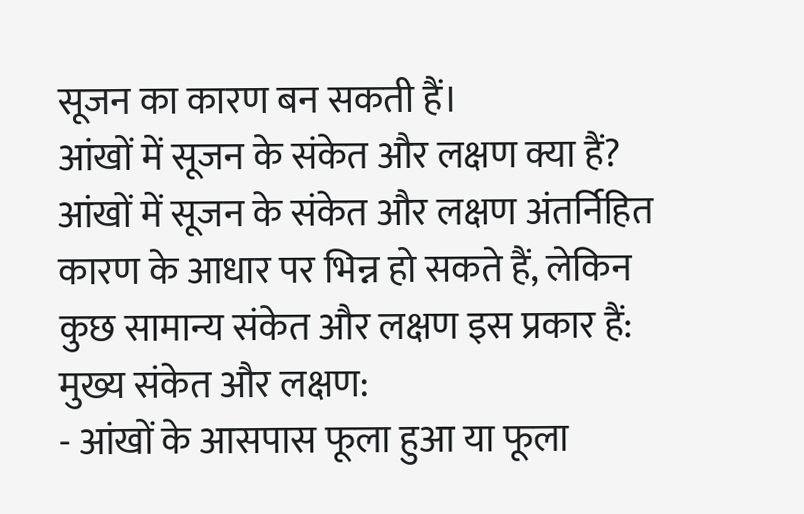सूजन का कारण बन सकती हैं।
आंखों में सूजन के संकेत और लक्षण क्या हैं?
आंखों में सूजन के संकेत और लक्षण अंतर्निहित कारण के आधार पर भिन्न हो सकते हैं, लेकिन कुछ सामान्य संकेत और लक्षण इस प्रकार हैं:
मुख्य संकेत और लक्षण:
- आंखों के आसपास फूला हुआ या फूला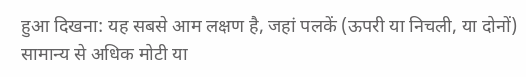हुआ दिखना: यह सबसे आम लक्षण है, जहां पलकें (ऊपरी या निचली, या दोनों) सामान्य से अधिक मोटी या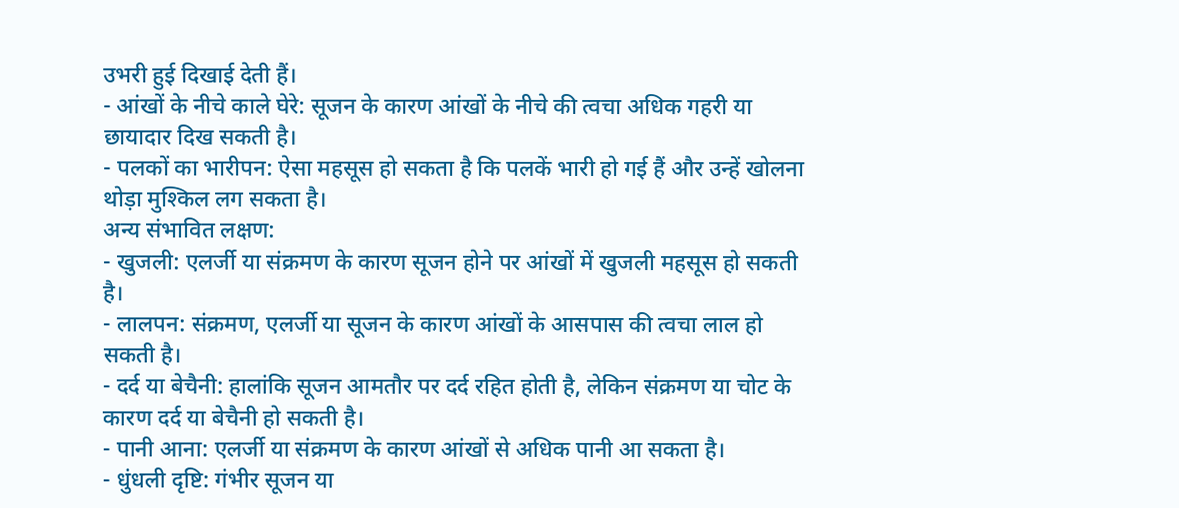उभरी हुई दिखाई देती हैं।
- आंखों के नीचे काले घेरे: सूजन के कारण आंखों के नीचे की त्वचा अधिक गहरी या छायादार दिख सकती है।
- पलकों का भारीपन: ऐसा महसूस हो सकता है कि पलकें भारी हो गई हैं और उन्हें खोलना थोड़ा मुश्किल लग सकता है।
अन्य संभावित लक्षण:
- खुजली: एलर्जी या संक्रमण के कारण सूजन होने पर आंखों में खुजली महसूस हो सकती है।
- लालपन: संक्रमण, एलर्जी या सूजन के कारण आंखों के आसपास की त्वचा लाल हो सकती है।
- दर्द या बेचैनी: हालांकि सूजन आमतौर पर दर्द रहित होती है, लेकिन संक्रमण या चोट के कारण दर्द या बेचैनी हो सकती है।
- पानी आना: एलर्जी या संक्रमण के कारण आंखों से अधिक पानी आ सकता है।
- धुंधली दृष्टि: गंभीर सूजन या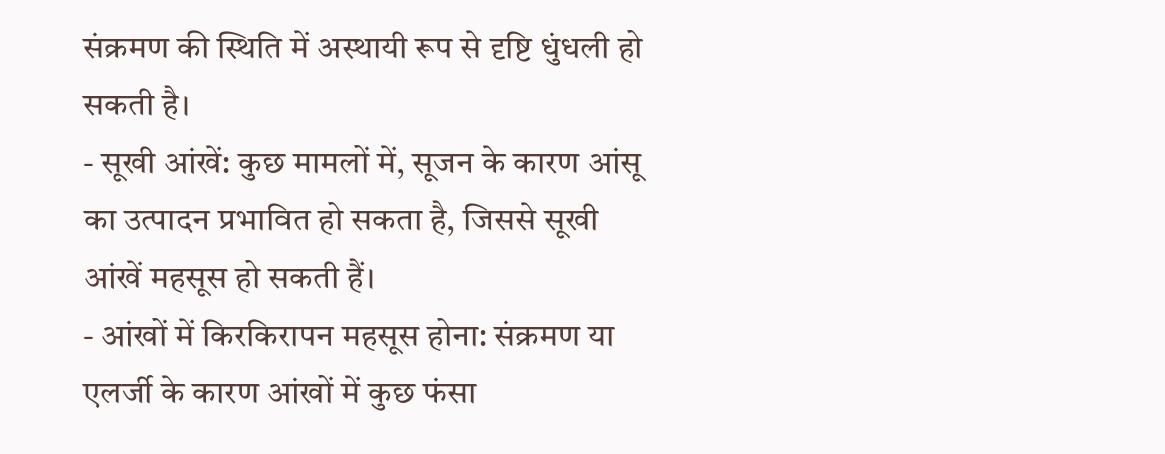संक्रमण की स्थिति में अस्थायी रूप से दृष्टि धुंधली हो सकती है।
- सूखी आंखें: कुछ मामलों में, सूजन के कारण आंसू का उत्पादन प्रभावित हो सकता है, जिससे सूखी आंखें महसूस हो सकती हैं।
- आंखों में किरकिरापन महसूस होना: संक्रमण या एलर्जी के कारण आंखों में कुछ फंसा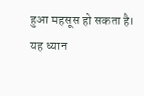हुआ महसूस हो सकता है।
यह ध्यान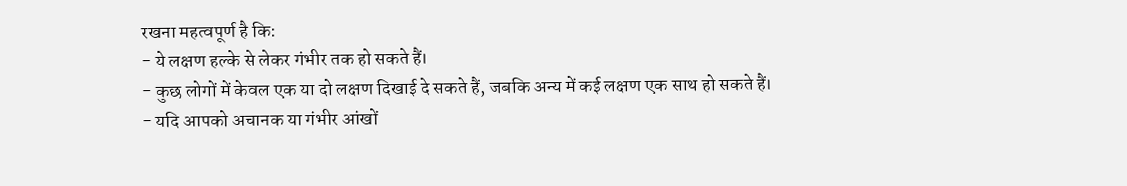रखना महत्वपूर्ण है कि:
- ये लक्षण हल्के से लेकर गंभीर तक हो सकते हैं।
- कुछ लोगों में केवल एक या दो लक्षण दिखाई दे सकते हैं, जबकि अन्य में कई लक्षण एक साथ हो सकते हैं।
- यदि आपको अचानक या गंभीर आंखों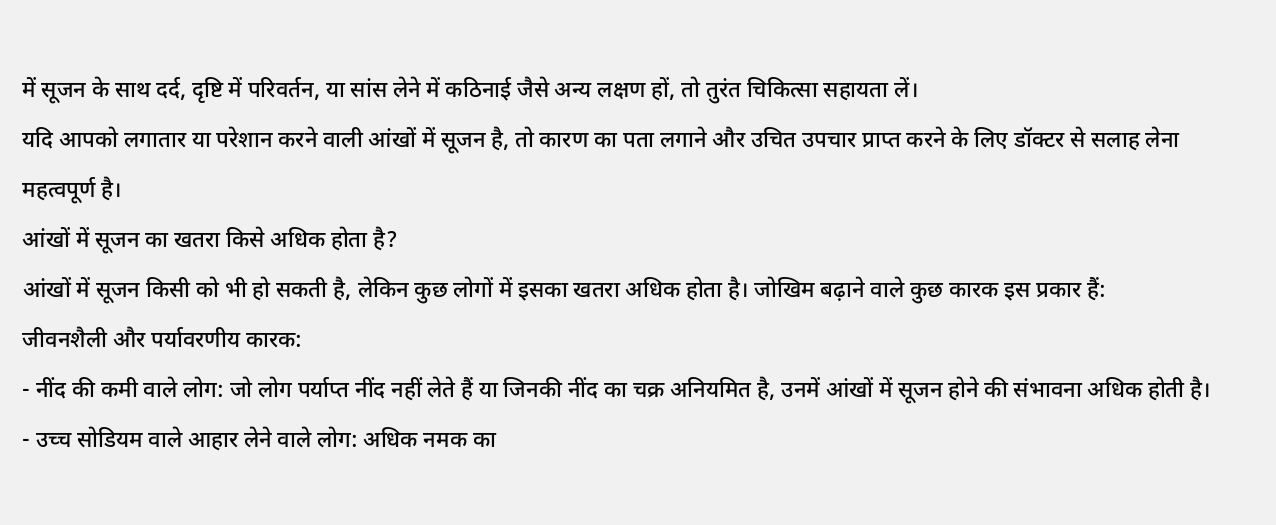में सूजन के साथ दर्द, दृष्टि में परिवर्तन, या सांस लेने में कठिनाई जैसे अन्य लक्षण हों, तो तुरंत चिकित्सा सहायता लें।
यदि आपको लगातार या परेशान करने वाली आंखों में सूजन है, तो कारण का पता लगाने और उचित उपचार प्राप्त करने के लिए डॉक्टर से सलाह लेना महत्वपूर्ण है।
आंखों में सूजन का खतरा किसे अधिक होता है?
आंखों में सूजन किसी को भी हो सकती है, लेकिन कुछ लोगों में इसका खतरा अधिक होता है। जोखिम बढ़ाने वाले कुछ कारक इस प्रकार हैं:
जीवनशैली और पर्यावरणीय कारक:
- नींद की कमी वाले लोग: जो लोग पर्याप्त नींद नहीं लेते हैं या जिनकी नींद का चक्र अनियमित है, उनमें आंखों में सूजन होने की संभावना अधिक होती है।
- उच्च सोडियम वाले आहार लेने वाले लोग: अधिक नमक का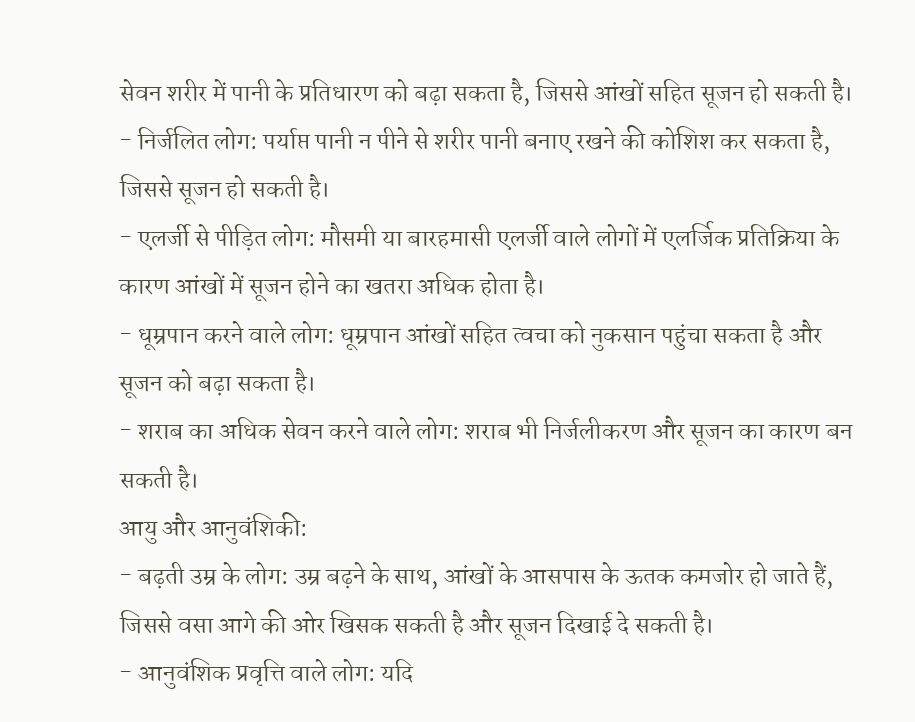सेवन शरीर में पानी के प्रतिधारण को बढ़ा सकता है, जिससे आंखों सहित सूजन हो सकती है।
- निर्जलित लोग: पर्याप्त पानी न पीने से शरीर पानी बनाए रखने की कोशिश कर सकता है, जिससे सूजन हो सकती है।
- एलर्जी से पीड़ित लोग: मौसमी या बारहमासी एलर्जी वाले लोगों में एलर्जिक प्रतिक्रिया के कारण आंखों में सूजन होने का खतरा अधिक होता है।
- धूम्रपान करने वाले लोग: धूम्रपान आंखों सहित त्वचा को नुकसान पहुंचा सकता है और सूजन को बढ़ा सकता है।
- शराब का अधिक सेवन करने वाले लोग: शराब भी निर्जलीकरण और सूजन का कारण बन सकती है।
आयु और आनुवंशिकी:
- बढ़ती उम्र के लोग: उम्र बढ़ने के साथ, आंखों के आसपास के ऊतक कमजोर हो जाते हैं, जिससे वसा आगे की ओर खिसक सकती है और सूजन दिखाई दे सकती है।
- आनुवंशिक प्रवृत्ति वाले लोग: यदि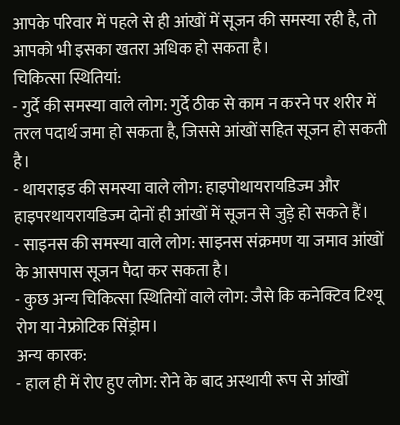आपके परिवार में पहले से ही आंखों में सूजन की समस्या रही है, तो आपको भी इसका खतरा अधिक हो सकता है।
चिकित्सा स्थितियां:
- गुर्दे की समस्या वाले लोग: गुर्दे ठीक से काम न करने पर शरीर में तरल पदार्थ जमा हो सकता है, जिससे आंखों सहित सूजन हो सकती है।
- थायराइड की समस्या वाले लोग: हाइपोथायरायडिज्म और हाइपरथायरायडिज्म दोनों ही आंखों में सूजन से जुड़े हो सकते हैं।
- साइनस की समस्या वाले लोग: साइनस संक्रमण या जमाव आंखों के आसपास सूजन पैदा कर सकता है।
- कुछ अन्य चिकित्सा स्थितियों वाले लोग: जैसे कि कनेक्टिव टिश्यू रोग या नेफ्रोटिक सिंड्रोम।
अन्य कारक:
- हाल ही में रोए हुए लोग: रोने के बाद अस्थायी रूप से आंखों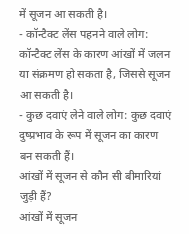में सूजन आ सकती है।
- कॉन्टैक्ट लेंस पहनने वाले लोग: कॉन्टैक्ट लेंस के कारण आंखों में जलन या संक्रमण हो सकता है, जिससे सूजन आ सकती है।
- कुछ दवाएं लेने वाले लोग: कुछ दवाएं दुष्प्रभाव के रूप में सूजन का कारण बन सकती हैं।
आंखों में सूजन से कौन सी बीमारियां जुड़ी हैं?
आंखों में सूजन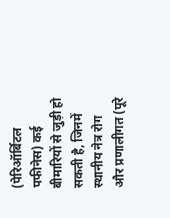(पेरिऑर्बिटल पफीनेस) कई बीमारियों से जुड़ी हो सकती है, जिनमें स्थानीय नेत्र रोग और प्रणालीगत (पूरे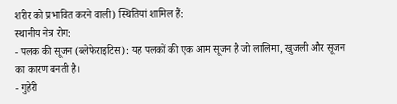शरीर को प्रभावित करने वाली) स्थितियां शामिल हैं:
स्थानीय नेत्र रोग:
- पलक की सूजन (ब्लेफेराइटिस): यह पलकों की एक आम सूजन है जो लालिमा, खुजली और सूजन का कारण बनती है।
- गुहेरी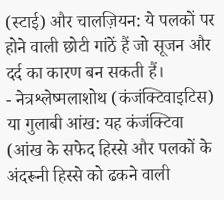(स्टाई) और चालज़ियन: ये पलकों पर होने वाली छोटी गांठें हैं जो सूजन और दर्द का कारण बन सकती हैं।
- नेत्रश्लेष्मलाशोथ (कंजंक्टिवाइटिस) या गुलाबी आंख: यह कंजंक्टिवा (आंख के सफेद हिस्से और पलकों के अंदरूनी हिस्से को ढकने वाली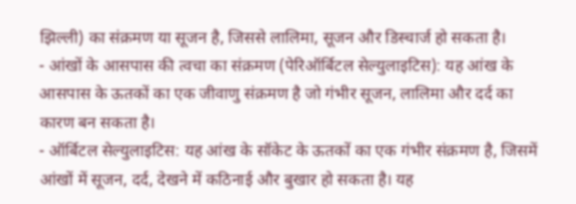झिल्ली) का संक्रमण या सूजन है, जिससे लालिमा, सूजन और डिस्चार्ज हो सकता है।
- आंखों के आसपास की त्वचा का संक्रमण (पेरिऑर्बिटल सेल्युलाइटिस): यह आंख के आसपास के ऊतकों का एक जीवाणु संक्रमण है जो गंभीर सूजन, लालिमा और दर्द का कारण बन सकता है।
- ऑर्बिटल सेल्युलाइटिस: यह आंख के सॉकेट के ऊतकों का एक गंभीर संक्रमण है, जिसमें आंखों में सूजन, दर्द, देखने में कठिनाई और बुखार हो सकता है। यह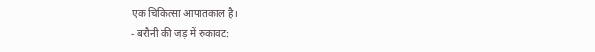एक चिकित्सा आपातकाल है।
- बरौनी की जड़ में रुकावट: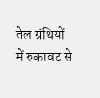तेल ग्रंथियों में रुकावट से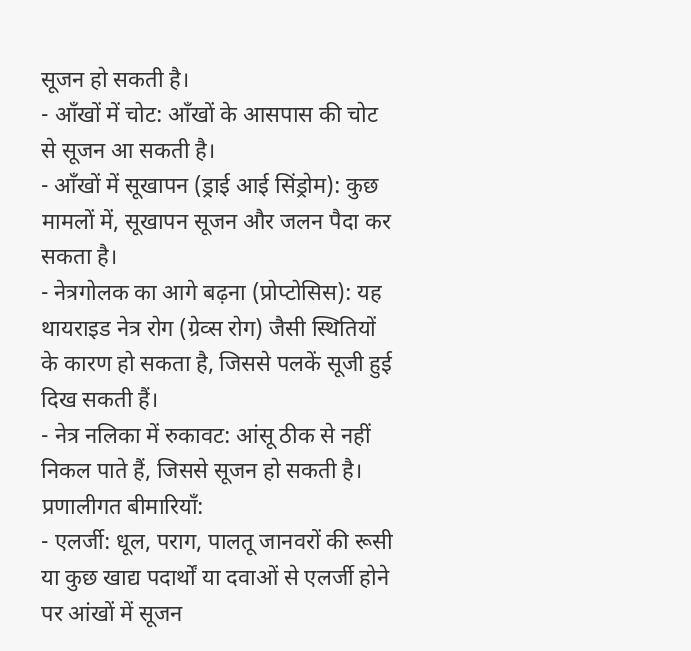सूजन हो सकती है।
- आँखों में चोट: आँखों के आसपास की चोट से सूजन आ सकती है।
- आँखों में सूखापन (ड्राई आई सिंड्रोम): कुछ मामलों में, सूखापन सूजन और जलन पैदा कर सकता है।
- नेत्रगोलक का आगे बढ़ना (प्रोप्टोसिस): यह थायराइड नेत्र रोग (ग्रेव्स रोग) जैसी स्थितियों के कारण हो सकता है, जिससे पलकें सूजी हुई दिख सकती हैं।
- नेत्र नलिका में रुकावट: आंसू ठीक से नहीं निकल पाते हैं, जिससे सूजन हो सकती है।
प्रणालीगत बीमारियाँ:
- एलर्जी: धूल, पराग, पालतू जानवरों की रूसी या कुछ खाद्य पदार्थों या दवाओं से एलर्जी होने पर आंखों में सूजन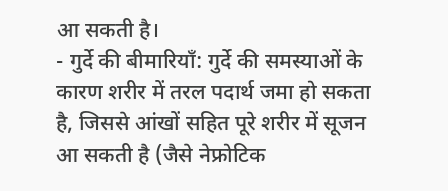आ सकती है।
- गुर्दे की बीमारियाँ: गुर्दे की समस्याओं के कारण शरीर में तरल पदार्थ जमा हो सकता है, जिससे आंखों सहित पूरे शरीर में सूजन आ सकती है (जैसे नेफ्रोटिक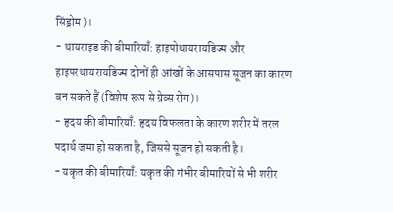सिंड्रोम)।
- थायराइड की बीमारियाँ: हाइपोथायरायडिज्म और हाइपरथायरायडिज्म दोनों ही आंखों के आसपास सूजन का कारण बन सकते हैं (विशेष रूप से ग्रेव्स रोग)।
- हृदय की बीमारियाँ: हृदय विफलता के कारण शरीर में तरल पदार्थ जमा हो सकता है, जिससे सूजन हो सकती है।
- यकृत की बीमारियाँ: यकृत की गंभीर बीमारियों से भी शरीर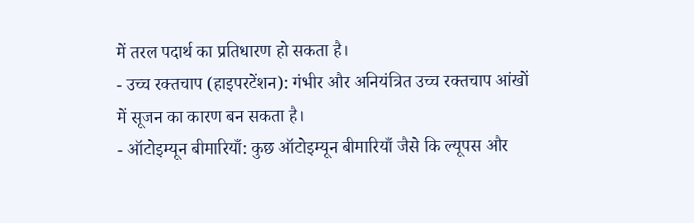में तरल पदार्थ का प्रतिधारण हो सकता है।
- उच्च रक्तचाप (हाइपरटेंशन): गंभीर और अनियंत्रित उच्च रक्तचाप आंखों में सूजन का कारण बन सकता है।
- ऑटोइम्यून बीमारियाँ: कुछ ऑटोइम्यून बीमारियाँ जैसे कि ल्यूपस और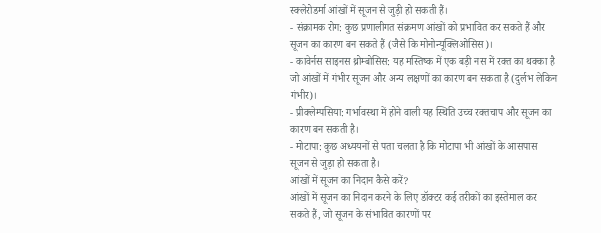स्क्लेरोडर्मा आंखों में सूजन से जुड़ी हो सकती हैं।
- संक्रामक रोग: कुछ प्रणालीगत संक्रमण आंखों को प्रभावित कर सकते हैं और सूजन का कारण बन सकते हैं (जैसे कि मोनोन्यूक्लिओसिस)।
- कावेर्नस साइनस थ्रोम्बोसिस: यह मस्तिष्क में एक बड़ी नस में रक्त का थक्का है जो आंखों में गंभीर सूजन और अन्य लक्षणों का कारण बन सकता है (दुर्लभ लेकिन गंभीर)।
- प्रीक्लेम्पसिया: गर्भावस्था में होने वाली यह स्थिति उच्च रक्तचाप और सूजन का कारण बन सकती है।
- मोटापा: कुछ अध्ययनों से पता चलता है कि मोटापा भी आंखों के आसपास सूजन से जुड़ा हो सकता है।
आंखों में सूजन का निदान कैसे करें?
आंखों में सूजन का निदान करने के लिए डॉक्टर कई तरीकों का इस्तेमाल कर सकते हैं, जो सूजन के संभावित कारणों पर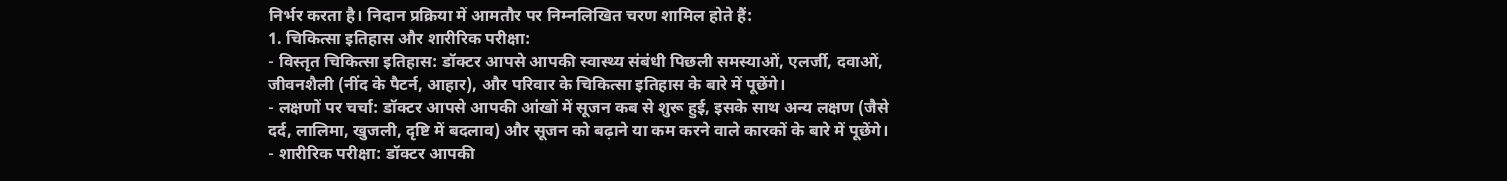निर्भर करता है। निदान प्रक्रिया में आमतौर पर निम्नलिखित चरण शामिल होते हैं:
1. चिकित्सा इतिहास और शारीरिक परीक्षा:
- विस्तृत चिकित्सा इतिहास: डॉक्टर आपसे आपकी स्वास्थ्य संबंधी पिछली समस्याओं, एलर्जी, दवाओं, जीवनशैली (नींद के पैटर्न, आहार), और परिवार के चिकित्सा इतिहास के बारे में पूछेंगे।
- लक्षणों पर चर्चा: डॉक्टर आपसे आपकी आंखों में सूजन कब से शुरू हुई, इसके साथ अन्य लक्षण (जैसे दर्द, लालिमा, खुजली, दृष्टि में बदलाव) और सूजन को बढ़ाने या कम करने वाले कारकों के बारे में पूछेंगे।
- शारीरिक परीक्षा: डॉक्टर आपकी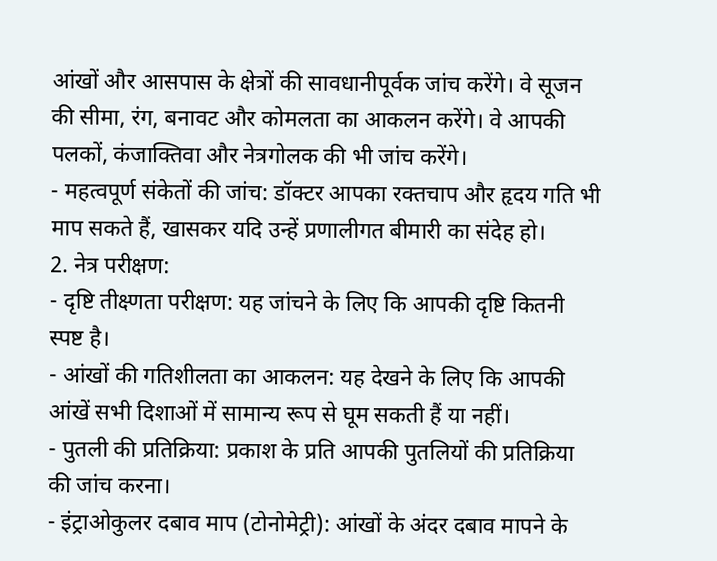आंखों और आसपास के क्षेत्रों की सावधानीपूर्वक जांच करेंगे। वे सूजन की सीमा, रंग, बनावट और कोमलता का आकलन करेंगे। वे आपकी पलकों, कंजाक्तिवा और नेत्रगोलक की भी जांच करेंगे।
- महत्वपूर्ण संकेतों की जांच: डॉक्टर आपका रक्तचाप और हृदय गति भी माप सकते हैं, खासकर यदि उन्हें प्रणालीगत बीमारी का संदेह हो।
2. नेत्र परीक्षण:
- दृष्टि तीक्ष्णता परीक्षण: यह जांचने के लिए कि आपकी दृष्टि कितनी स्पष्ट है।
- आंखों की गतिशीलता का आकलन: यह देखने के लिए कि आपकी आंखें सभी दिशाओं में सामान्य रूप से घूम सकती हैं या नहीं।
- पुतली की प्रतिक्रिया: प्रकाश के प्रति आपकी पुतलियों की प्रतिक्रिया की जांच करना।
- इंट्राओकुलर दबाव माप (टोनोमेट्री): आंखों के अंदर दबाव मापने के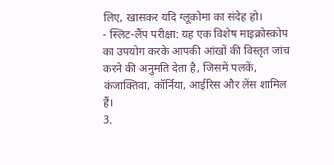लिए, खासकर यदि ग्लूकोमा का संदेह हो।
- स्लिट-लैंप परीक्षा: यह एक विशेष माइक्रोस्कोप का उपयोग करके आपकी आंखों की विस्तृत जांच करने की अनुमति देता है, जिसमें पलकें, कंजाक्तिवा, कॉर्निया, आईरिस और लेंस शामिल हैं।
3.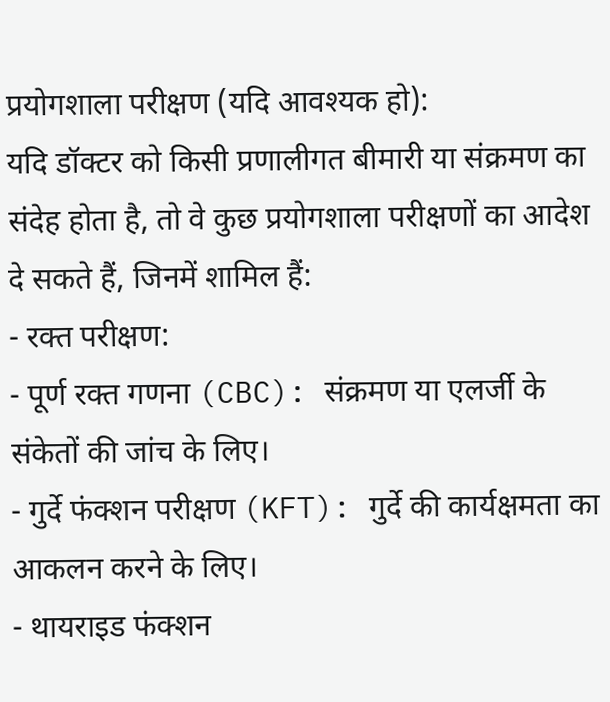प्रयोगशाला परीक्षण (यदि आवश्यक हो):
यदि डॉक्टर को किसी प्रणालीगत बीमारी या संक्रमण का संदेह होता है, तो वे कुछ प्रयोगशाला परीक्षणों का आदेश दे सकते हैं, जिनमें शामिल हैं:
- रक्त परीक्षण:
- पूर्ण रक्त गणना (CBC): संक्रमण या एलर्जी के संकेतों की जांच के लिए।
- गुर्दे फंक्शन परीक्षण (KFT): गुर्दे की कार्यक्षमता का आकलन करने के लिए।
- थायराइड फंक्शन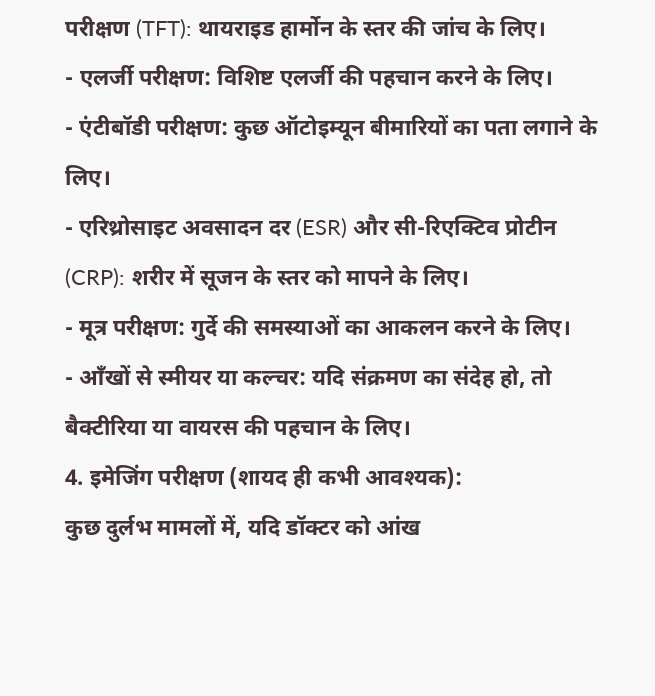परीक्षण (TFT): थायराइड हार्मोन के स्तर की जांच के लिए।
- एलर्जी परीक्षण: विशिष्ट एलर्जी की पहचान करने के लिए।
- एंटीबॉडी परीक्षण: कुछ ऑटोइम्यून बीमारियों का पता लगाने के लिए।
- एरिथ्रोसाइट अवसादन दर (ESR) और सी-रिएक्टिव प्रोटीन (CRP): शरीर में सूजन के स्तर को मापने के लिए।
- मूत्र परीक्षण: गुर्दे की समस्याओं का आकलन करने के लिए।
- आँखों से स्मीयर या कल्चर: यदि संक्रमण का संदेह हो, तो बैक्टीरिया या वायरस की पहचान के लिए।
4. इमेजिंग परीक्षण (शायद ही कभी आवश्यक):
कुछ दुर्लभ मामलों में, यदि डॉक्टर को आंख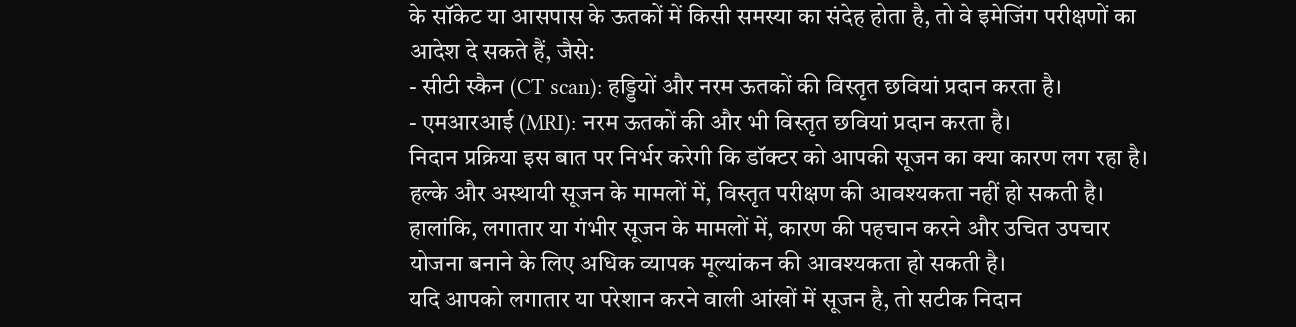के सॉकेट या आसपास के ऊतकों में किसी समस्या का संदेह होता है, तो वे इमेजिंग परीक्षणों का आदेश दे सकते हैं, जैसे:
- सीटी स्कैन (CT scan): हड्डियों और नरम ऊतकों की विस्तृत छवियां प्रदान करता है।
- एमआरआई (MRI): नरम ऊतकों की और भी विस्तृत छवियां प्रदान करता है।
निदान प्रक्रिया इस बात पर निर्भर करेगी कि डॉक्टर को आपकी सूजन का क्या कारण लग रहा है। हल्के और अस्थायी सूजन के मामलों में, विस्तृत परीक्षण की आवश्यकता नहीं हो सकती है। हालांकि, लगातार या गंभीर सूजन के मामलों में, कारण की पहचान करने और उचित उपचार योजना बनाने के लिए अधिक व्यापक मूल्यांकन की आवश्यकता हो सकती है।
यदि आपको लगातार या परेशान करने वाली आंखों में सूजन है, तो सटीक निदान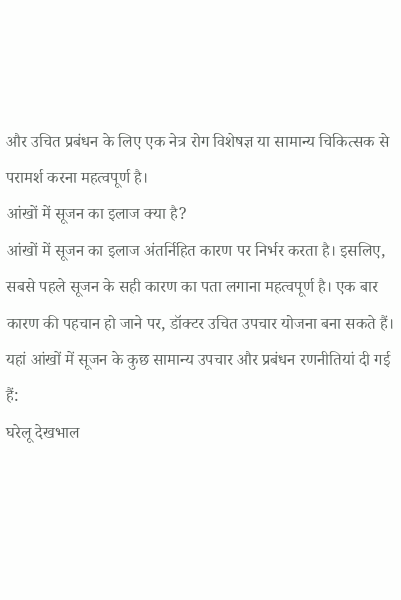और उचित प्रबंधन के लिए एक नेत्र रोग विशेषज्ञ या सामान्य चिकित्सक से परामर्श करना महत्वपूर्ण है।
आंखों में सूजन का इलाज क्या है?
आंखों में सूजन का इलाज अंतर्निहित कारण पर निर्भर करता है। इसलिए, सबसे पहले सूजन के सही कारण का पता लगाना महत्वपूर्ण है। एक बार कारण की पहचान हो जाने पर, डॉक्टर उचित उपचार योजना बना सकते हैं।
यहां आंखों में सूजन के कुछ सामान्य उपचार और प्रबंधन रणनीतियां दी गई हैं:
घरेलू देखभाल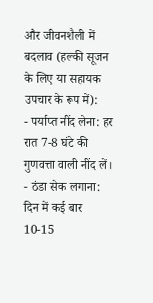और जीवनशैली में बदलाव (हल्की सूजन के लिए या सहायक उपचार के रूप में):
- पर्याप्त नींद लेना: हर रात 7-8 घंटे की गुणवत्ता वाली नींद लें।
- ठंडा सेक लगाना: दिन में कई बार 10-15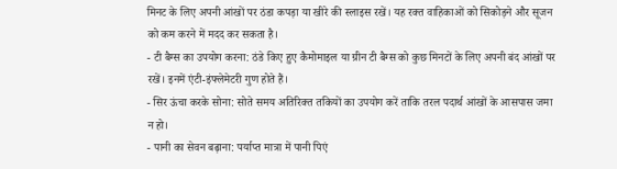मिनट के लिए अपनी आंखों पर ठंडा कपड़ा या खीरे की स्लाइस रखें। यह रक्त वाहिकाओं को सिकोड़ने और सूजन को कम करने में मदद कर सकता है।
- टी बैग्स का उपयोग करना: ठंडे किए हुए कैमोमाइल या ग्रीन टी बैग्स को कुछ मिनटों के लिए अपनी बंद आंखों पर रखें। इनमें एंटी-इंफ्लेमेटरी गुण होते हैं।
- सिर ऊंचा करके सोना: सोते समय अतिरिक्त तकियों का उपयोग करें ताकि तरल पदार्थ आंखों के आसपास जमा न हो।
- पानी का सेवन बढ़ाना: पर्याप्त मात्रा में पानी पिएं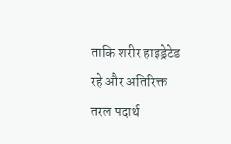ताकि शरीर हाइड्रेटेड रहे और अतिरिक्त तरल पदार्थ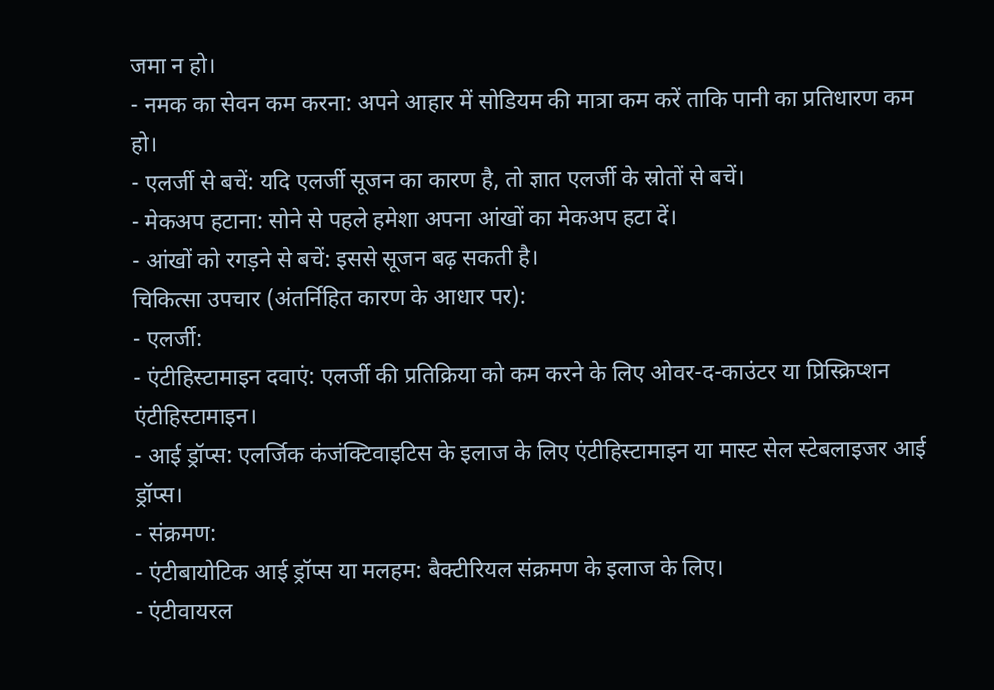जमा न हो।
- नमक का सेवन कम करना: अपने आहार में सोडियम की मात्रा कम करें ताकि पानी का प्रतिधारण कम हो।
- एलर्जी से बचें: यदि एलर्जी सूजन का कारण है, तो ज्ञात एलर्जी के स्रोतों से बचें।
- मेकअप हटाना: सोने से पहले हमेशा अपना आंखों का मेकअप हटा दें।
- आंखों को रगड़ने से बचें: इससे सूजन बढ़ सकती है।
चिकित्सा उपचार (अंतर्निहित कारण के आधार पर):
- एलर्जी:
- एंटीहिस्टामाइन दवाएं: एलर्जी की प्रतिक्रिया को कम करने के लिए ओवर-द-काउंटर या प्रिस्क्रिप्शन एंटीहिस्टामाइन।
- आई ड्रॉप्स: एलर्जिक कंजंक्टिवाइटिस के इलाज के लिए एंटीहिस्टामाइन या मास्ट सेल स्टेबलाइजर आई ड्रॉप्स।
- संक्रमण:
- एंटीबायोटिक आई ड्रॉप्स या मलहम: बैक्टीरियल संक्रमण के इलाज के लिए।
- एंटीवायरल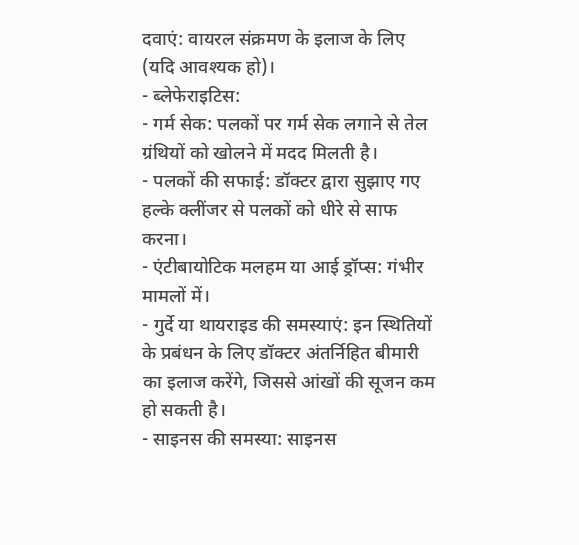दवाएं: वायरल संक्रमण के इलाज के लिए (यदि आवश्यक हो)।
- ब्लेफेराइटिस:
- गर्म सेक: पलकों पर गर्म सेक लगाने से तेल ग्रंथियों को खोलने में मदद मिलती है।
- पलकों की सफाई: डॉक्टर द्वारा सुझाए गए हल्के क्लींजर से पलकों को धीरे से साफ करना।
- एंटीबायोटिक मलहम या आई ड्रॉप्स: गंभीर मामलों में।
- गुर्दे या थायराइड की समस्याएं: इन स्थितियों के प्रबंधन के लिए डॉक्टर अंतर्निहित बीमारी का इलाज करेंगे, जिससे आंखों की सूजन कम हो सकती है।
- साइनस की समस्या: साइनस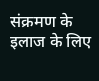संक्रमण के इलाज के लिए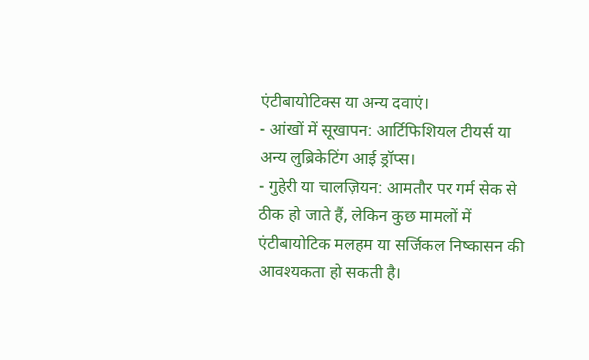एंटीबायोटिक्स या अन्य दवाएं।
- आंखों में सूखापन: आर्टिफिशियल टीयर्स या अन्य लुब्रिकेटिंग आई ड्रॉप्स।
- गुहेरी या चालज़ियन: आमतौर पर गर्म सेक से ठीक हो जाते हैं, लेकिन कुछ मामलों में एंटीबायोटिक मलहम या सर्जिकल निष्कासन की आवश्यकता हो सकती है।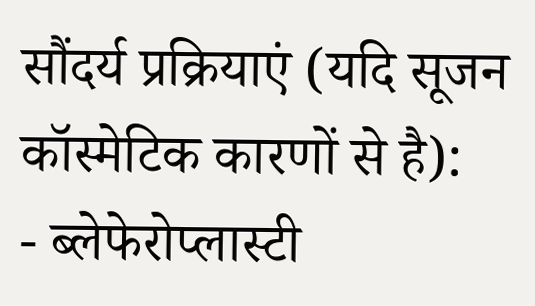सौंदर्य प्रक्रियाएं (यदि सूजन कॉस्मेटिक कारणों से है):
- ब्लेफेरोप्लास्टी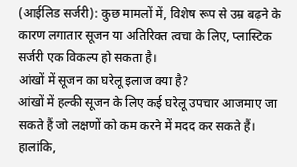(आईलिड सर्जरी): कुछ मामलों में, विशेष रूप से उम्र बढ़ने के कारण लगातार सूजन या अतिरिक्त त्वचा के लिए, प्लास्टिक सर्जरी एक विकल्प हो सकता है।
आंखों में सूजन का घरेलू इलाज क्या है?
आंखों में हल्की सूजन के लिए कई घरेलू उपचार आजमाए जा सकते हैं जो लक्षणों को कम करने में मदद कर सकते हैं। हालांकि,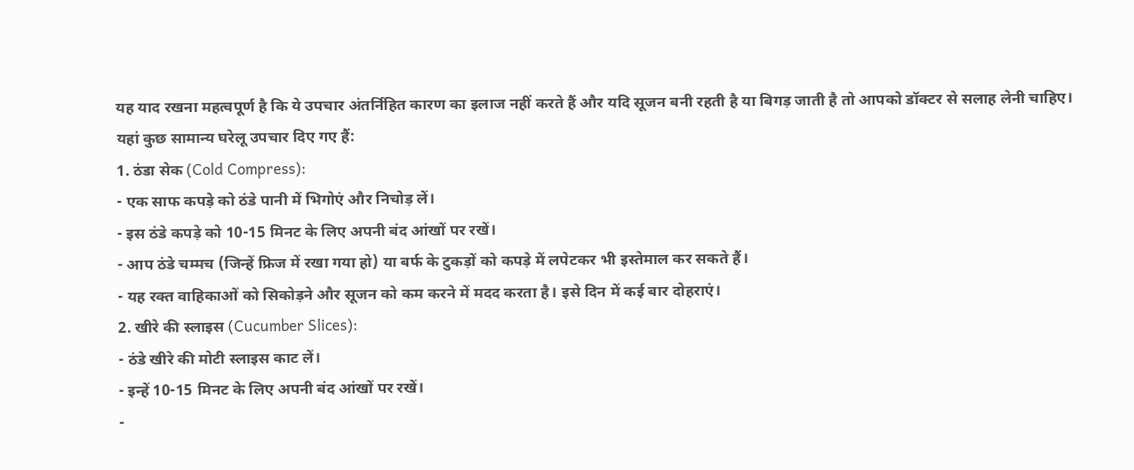यह याद रखना महत्वपूर्ण है कि ये उपचार अंतर्निहित कारण का इलाज नहीं करते हैं और यदि सूजन बनी रहती है या बिगड़ जाती है तो आपको डॉक्टर से सलाह लेनी चाहिए।
यहां कुछ सामान्य घरेलू उपचार दिए गए हैं:
1. ठंडा सेक (Cold Compress):
- एक साफ कपड़े को ठंडे पानी में भिगोएं और निचोड़ लें।
- इस ठंडे कपड़े को 10-15 मिनट के लिए अपनी बंद आंखों पर रखें।
- आप ठंडे चम्मच (जिन्हें फ्रिज में रखा गया हो) या बर्फ के टुकड़ों को कपड़े में लपेटकर भी इस्तेमाल कर सकते हैं।
- यह रक्त वाहिकाओं को सिकोड़ने और सूजन को कम करने में मदद करता है। इसे दिन में कई बार दोहराएं।
2. खीरे की स्लाइस (Cucumber Slices):
- ठंडे खीरे की मोटी स्लाइस काट लें।
- इन्हें 10-15 मिनट के लिए अपनी बंद आंखों पर रखें।
-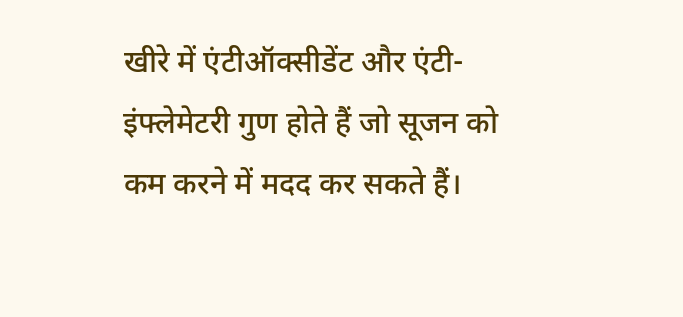खीरे में एंटीऑक्सीडेंट और एंटी-इंफ्लेमेटरी गुण होते हैं जो सूजन को कम करने में मदद कर सकते हैं।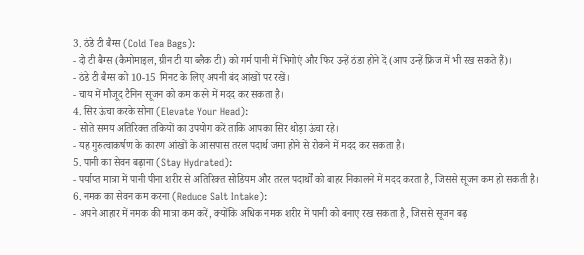3. ठंडे टी बैग्स (Cold Tea Bags):
- दो टी बैग्स (कैमोमाइल, ग्रीन टी या ब्लैक टी) को गर्म पानी में भिगोएं और फिर उन्हें ठंडा होने दें (आप उन्हें फ्रिज में भी रख सकते हैं)।
- ठंडे टी बैग्स को 10-15 मिनट के लिए अपनी बंद आंखों पर रखें।
- चाय में मौजूद टैनिन सूजन को कम करने में मदद कर सकता है।
4. सिर ऊंचा करके सोना (Elevate Your Head):
- सोते समय अतिरिक्त तकियों का उपयोग करें ताकि आपका सिर थोड़ा ऊंचा रहे।
- यह गुरुत्वाकर्षण के कारण आंखों के आसपास तरल पदार्थ जमा होने से रोकने में मदद कर सकता है।
5. पानी का सेवन बढ़ाना (Stay Hydrated):
- पर्याप्त मात्रा में पानी पीना शरीर से अतिरिक्त सोडियम और तरल पदार्थों को बाहर निकालने में मदद करता है, जिससे सूजन कम हो सकती है।
6. नमक का सेवन कम करना (Reduce Salt Intake):
- अपने आहार में नमक की मात्रा कम करें, क्योंकि अधिक नमक शरीर में पानी को बनाए रख सकता है, जिससे सूजन बढ़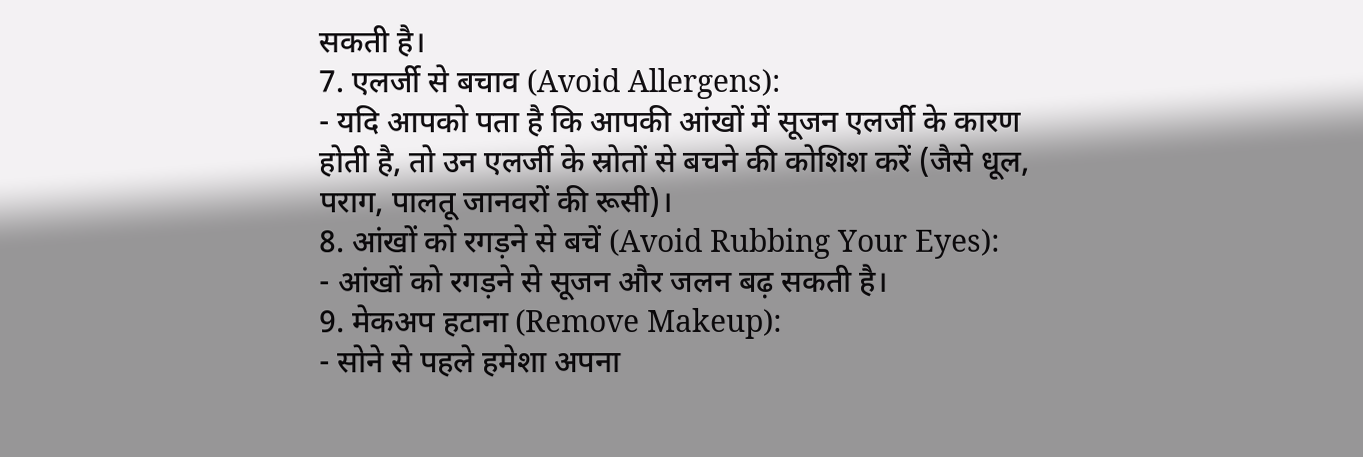सकती है।
7. एलर्जी से बचाव (Avoid Allergens):
- यदि आपको पता है कि आपकी आंखों में सूजन एलर्जी के कारण होती है, तो उन एलर्जी के स्रोतों से बचने की कोशिश करें (जैसे धूल, पराग, पालतू जानवरों की रूसी)।
8. आंखों को रगड़ने से बचें (Avoid Rubbing Your Eyes):
- आंखों को रगड़ने से सूजन और जलन बढ़ सकती है।
9. मेकअप हटाना (Remove Makeup):
- सोने से पहले हमेशा अपना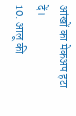आंखों का मेकअप हटा दें।
10. आलू की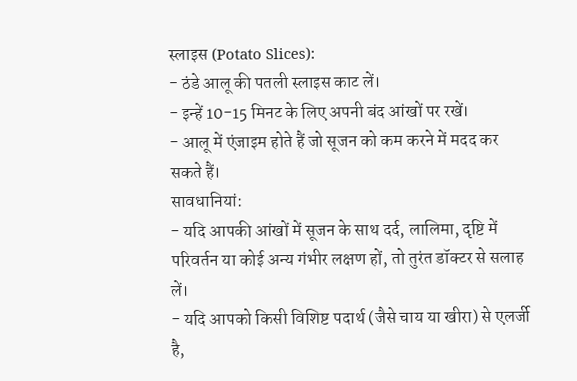स्लाइस (Potato Slices):
- ठंडे आलू की पतली स्लाइस काट लें।
- इन्हें 10-15 मिनट के लिए अपनी बंद आंखों पर रखें।
- आलू में एंजाइम होते हैं जो सूजन को कम करने में मदद कर सकते हैं।
सावधानियां:
- यदि आपकी आंखों में सूजन के साथ दर्द, लालिमा, दृष्टि में परिवर्तन या कोई अन्य गंभीर लक्षण हों, तो तुरंत डॉक्टर से सलाह लें।
- यदि आपको किसी विशिष्ट पदार्थ (जैसे चाय या खीरा) से एलर्जी है,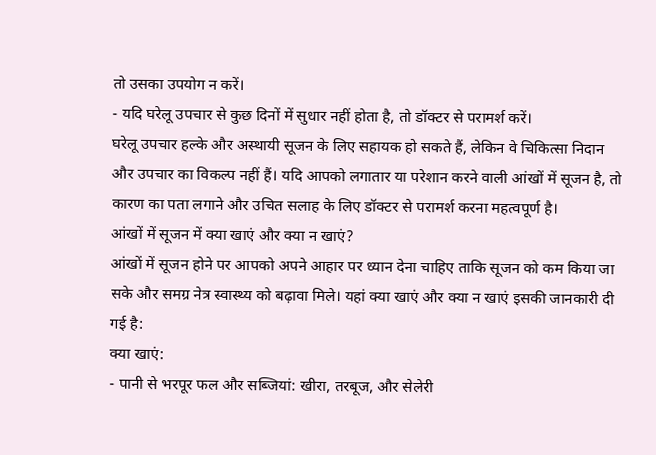तो उसका उपयोग न करें।
- यदि घरेलू उपचार से कुछ दिनों में सुधार नहीं होता है, तो डॉक्टर से परामर्श करें।
घरेलू उपचार हल्के और अस्थायी सूजन के लिए सहायक हो सकते हैं, लेकिन वे चिकित्सा निदान और उपचार का विकल्प नहीं हैं। यदि आपको लगातार या परेशान करने वाली आंखों में सूजन है, तो कारण का पता लगाने और उचित सलाह के लिए डॉक्टर से परामर्श करना महत्वपूर्ण है।
आंखों में सूजन में क्या खाएं और क्या न खाएं?
आंखों में सूजन होने पर आपको अपने आहार पर ध्यान देना चाहिए ताकि सूजन को कम किया जा सके और समग्र नेत्र स्वास्थ्य को बढ़ावा मिले। यहां क्या खाएं और क्या न खाएं इसकी जानकारी दी गई है:
क्या खाएं:
- पानी से भरपूर फल और सब्जियां: खीरा, तरबूज, और सेलेरी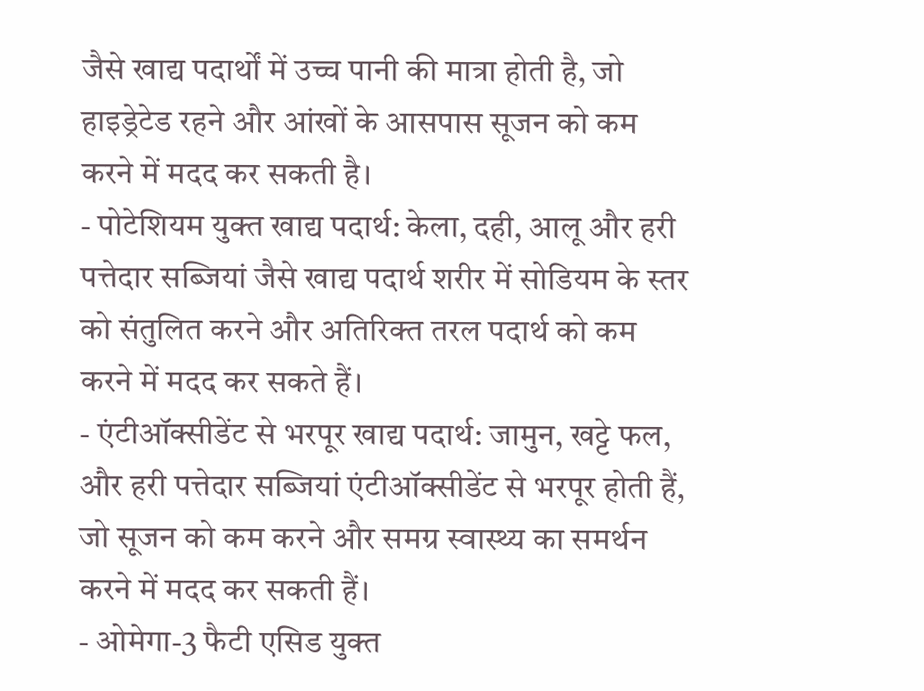जैसे खाद्य पदार्थों में उच्च पानी की मात्रा होती है, जो हाइड्रेटेड रहने और आंखों के आसपास सूजन को कम करने में मदद कर सकती है।
- पोटेशियम युक्त खाद्य पदार्थ: केला, दही, आलू और हरी पत्तेदार सब्जियां जैसे खाद्य पदार्थ शरीर में सोडियम के स्तर को संतुलित करने और अतिरिक्त तरल पदार्थ को कम करने में मदद कर सकते हैं।
- एंटीऑक्सीडेंट से भरपूर खाद्य पदार्थ: जामुन, खट्टे फल, और हरी पत्तेदार सब्जियां एंटीऑक्सीडेंट से भरपूर होती हैं, जो सूजन को कम करने और समग्र स्वास्थ्य का समर्थन करने में मदद कर सकती हैं।
- ओमेगा-3 फैटी एसिड युक्त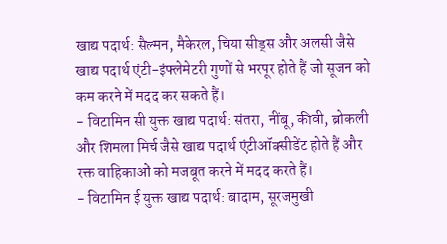खाद्य पदार्थ: सैल्मन, मैकेरल, चिया सीड्स और अलसी जैसे खाद्य पदार्थ एंटी-इंफ्लेमेटरी गुणों से भरपूर होते हैं जो सूजन को कम करने में मदद कर सकते हैं।
- विटामिन सी युक्त खाद्य पदार्थ: संतरा, नींबू, कीवी, ब्रोकली और शिमला मिर्च जैसे खाद्य पदार्थ एंटीऑक्सीडेंट होते हैं और रक्त वाहिकाओं को मजबूत करने में मदद करते हैं।
- विटामिन ई युक्त खाद्य पदार्थ: बादाम, सूरजमुखी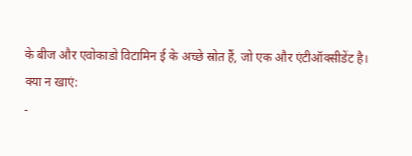के बीज और एवोकाडो विटामिन ई के अच्छे स्रोत हैं, जो एक और एंटीऑक्सीडेंट है।
क्या न खाएं:
-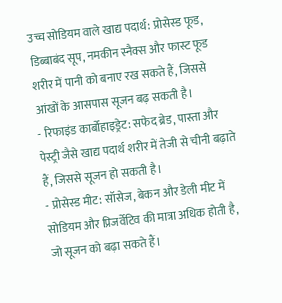उच्च सोडियम वाले खाद्य पदार्थ: प्रोसेस्ड फूड, डिब्बाबंद सूप, नमकीन स्नैक्स और फास्ट फूड शरीर में पानी को बनाए रख सकते हैं, जिससे आंखों के आसपास सूजन बढ़ सकती है।
- रिफाइंड कार्बोहाइड्रेट: सफेद ब्रेड, पास्ता और पेस्ट्री जैसे खाद्य पदार्थ शरीर में तेजी से चीनी बढ़ाते हैं, जिससे सूजन हो सकती है।
- प्रोसेस्ड मीट: सॉसेज, बेकन और डेली मीट में सोडियम और प्रिजर्वेटिव की मात्रा अधिक होती है, जो सूजन को बढ़ा सकते हैं।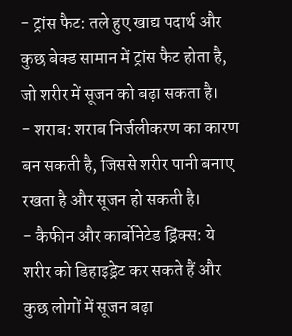- ट्रांस फैट: तले हुए खाद्य पदार्थ और कुछ बेक्ड सामान में ट्रांस फैट होता है, जो शरीर में सूजन को बढ़ा सकता है।
- शराब: शराब निर्जलीकरण का कारण बन सकती है, जिससे शरीर पानी बनाए रखता है और सूजन हो सकती है।
- कैफीन और कार्बोनेटेड ड्रिंक्स: ये शरीर को डिहाइड्रेट कर सकते हैं और कुछ लोगों में सूजन बढ़ा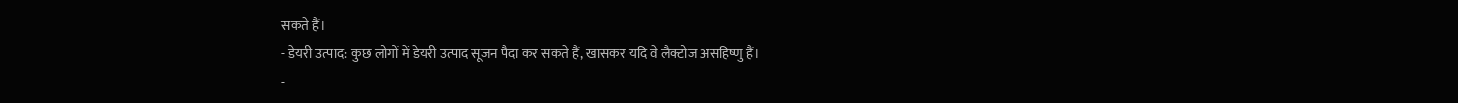सकते हैं।
- डेयरी उत्पाद: कुछ लोगों में डेयरी उत्पाद सूजन पैदा कर सकते हैं, खासकर यदि वे लैक्टोज असहिष्णु हैं।
-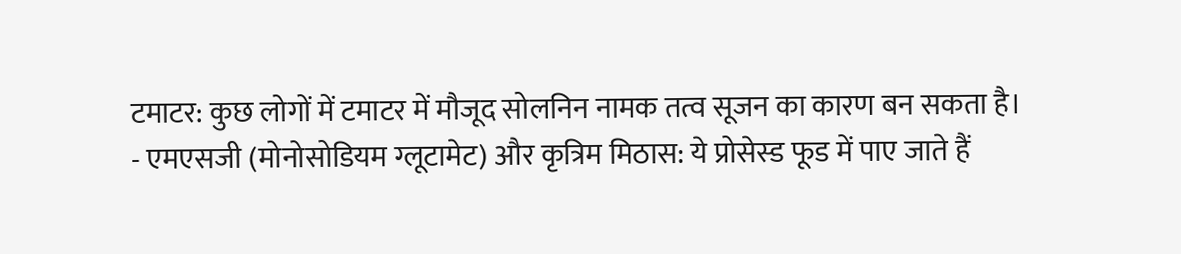टमाटर: कुछ लोगों में टमाटर में मौजूद सोलनिन नामक तत्व सूजन का कारण बन सकता है।
- एमएसजी (मोनोसोडियम ग्लूटामेट) और कृत्रिम मिठास: ये प्रोसेस्ड फूड में पाए जाते हैं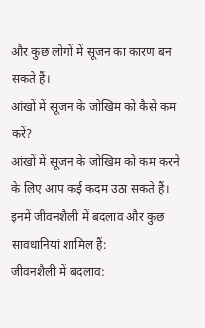और कुछ लोगों में सूजन का कारण बन सकते हैं।
आंखों में सूजन के जोखिम को कैसे कम करें?
आंखों में सूजन के जोखिम को कम करने के लिए आप कई कदम उठा सकते हैं। इनमें जीवनशैली में बदलाव और कुछ सावधानियां शामिल हैं:
जीवनशैली में बदलाव: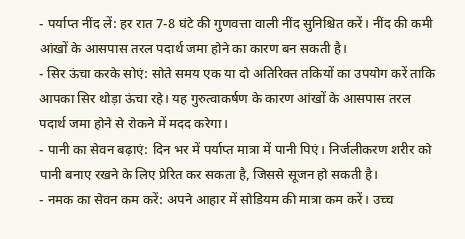- पर्याप्त नींद लें: हर रात 7-8 घंटे की गुणवत्ता वाली नींद सुनिश्चित करें। नींद की कमी आंखों के आसपास तरल पदार्थ जमा होने का कारण बन सकती है।
- सिर ऊंचा करके सोएं: सोते समय एक या दो अतिरिक्त तकियों का उपयोग करें ताकि आपका सिर थोड़ा ऊंचा रहे। यह गुरुत्वाकर्षण के कारण आंखों के आसपास तरल पदार्थ जमा होने से रोकने में मदद करेगा।
- पानी का सेवन बढ़ाएं: दिन भर में पर्याप्त मात्रा में पानी पिएं। निर्जलीकरण शरीर को पानी बनाए रखने के लिए प्रेरित कर सकता है, जिससे सूजन हो सकती है।
- नमक का सेवन कम करें: अपने आहार में सोडियम की मात्रा कम करें। उच्च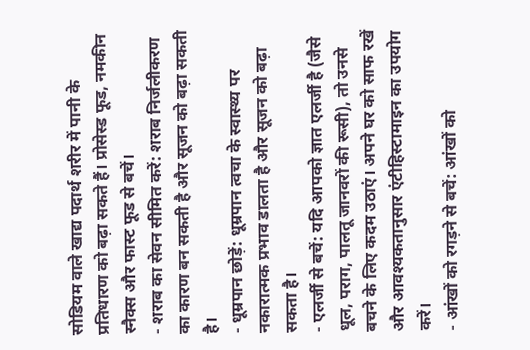सोडियम वाले खाद्य पदार्थ शरीर में पानी के प्रतिधारण को बढ़ा सकते हैं। प्रोसेस्ड फूड, नमकीन स्नैक्स और फास्ट फूड से बचें।
- शराब का सेवन सीमित करें: शराब निर्जलीकरण का कारण बन सकती है और सूजन को बढ़ा सकती है।
- धूम्रपान छोड़ें: धूम्रपान त्वचा के स्वास्थ्य पर नकारात्मक प्रभाव डालता है और सूजन को बढ़ा सकता है।
- एलर्जी से बचें: यदि आपको ज्ञात एलर्जी है (जैसे धूल, पराग, पालतू जानवरों की रूसी), तो उनसे बचने के लिए कदम उठाएं। अपने घर को साफ रखें और आवश्यकतानुसार एंटीहिस्टामाइन का उपयोग करें।
- आंखों को रगड़ने से बचें: आंखों को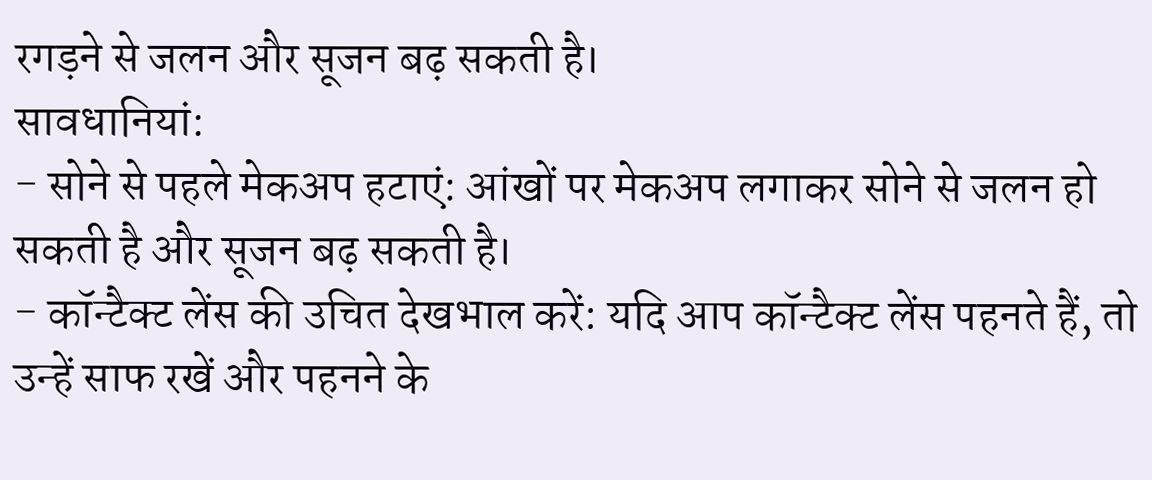रगड़ने से जलन और सूजन बढ़ सकती है।
सावधानियां:
- सोने से पहले मेकअप हटाएं: आंखों पर मेकअप लगाकर सोने से जलन हो सकती है और सूजन बढ़ सकती है।
- कॉन्टैक्ट लेंस की उचित देखभाल करें: यदि आप कॉन्टैक्ट लेंस पहनते हैं, तो उन्हें साफ रखें और पहनने के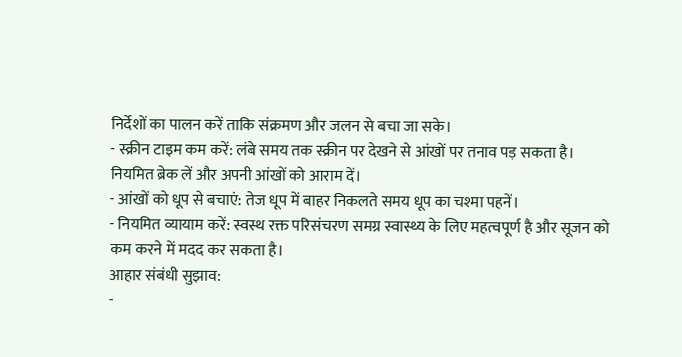निर्देशों का पालन करें ताकि संक्रमण और जलन से बचा जा सके।
- स्क्रीन टाइम कम करें: लंबे समय तक स्क्रीन पर देखने से आंखों पर तनाव पड़ सकता है। नियमित ब्रेक लें और अपनी आंखों को आराम दें।
- आंखों को धूप से बचाएं: तेज धूप में बाहर निकलते समय धूप का चश्मा पहनें।
- नियमित व्यायाम करें: स्वस्थ रक्त परिसंचरण समग्र स्वास्थ्य के लिए महत्वपूर्ण है और सूजन को कम करने में मदद कर सकता है।
आहार संबंधी सुझाव:
-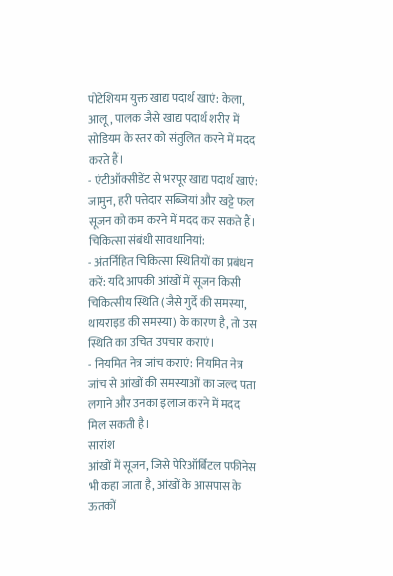पोटेशियम युक्त खाद्य पदार्थ खाएं: केला, आलू, पालक जैसे खाद्य पदार्थ शरीर में सोडियम के स्तर को संतुलित करने में मदद करते हैं।
- एंटीऑक्सीडेंट से भरपूर खाद्य पदार्थ खाएं: जामुन, हरी पत्तेदार सब्जियां और खट्टे फल सूजन को कम करने में मदद कर सकते हैं।
चिकित्सा संबंधी सावधानियां:
- अंतर्निहित चिकित्सा स्थितियों का प्रबंधन करें: यदि आपकी आंखों में सूजन किसी चिकित्सीय स्थिति (जैसे गुर्दे की समस्या, थायराइड की समस्या) के कारण है, तो उस स्थिति का उचित उपचार कराएं।
- नियमित नेत्र जांच कराएं: नियमित नेत्र जांच से आंखों की समस्याओं का जल्द पता लगाने और उनका इलाज करने में मदद मिल सकती है।
सारांश
आंखों में सूजन, जिसे पेरिऑर्बिटल पफीनेस भी कहा जाता है, आंखों के आसपास के ऊतकों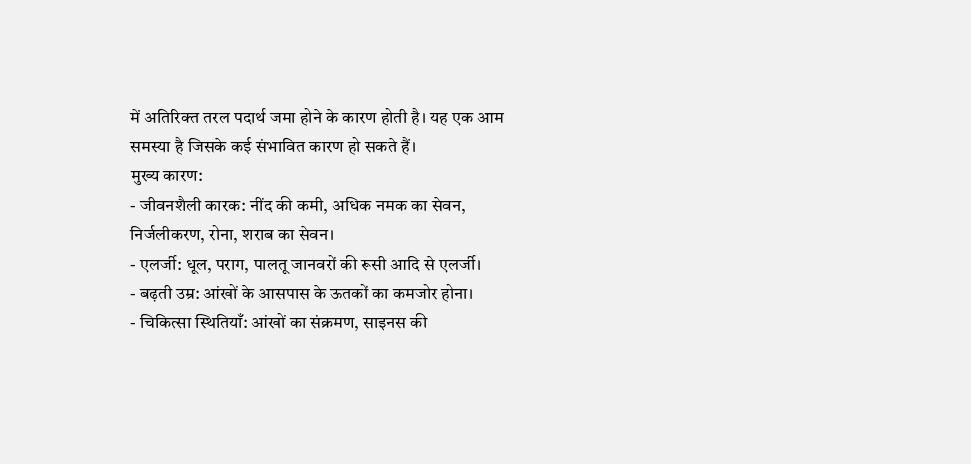में अतिरिक्त तरल पदार्थ जमा होने के कारण होती है। यह एक आम समस्या है जिसके कई संभावित कारण हो सकते हैं।
मुख्य कारण:
- जीवनशैली कारक: नींद की कमी, अधिक नमक का सेवन, निर्जलीकरण, रोना, शराब का सेवन।
- एलर्जी: धूल, पराग, पालतू जानवरों की रूसी आदि से एलर्जी।
- बढ़ती उम्र: आंखों के आसपास के ऊतकों का कमजोर होना।
- चिकित्सा स्थितियाँ: आंखों का संक्रमण, साइनस की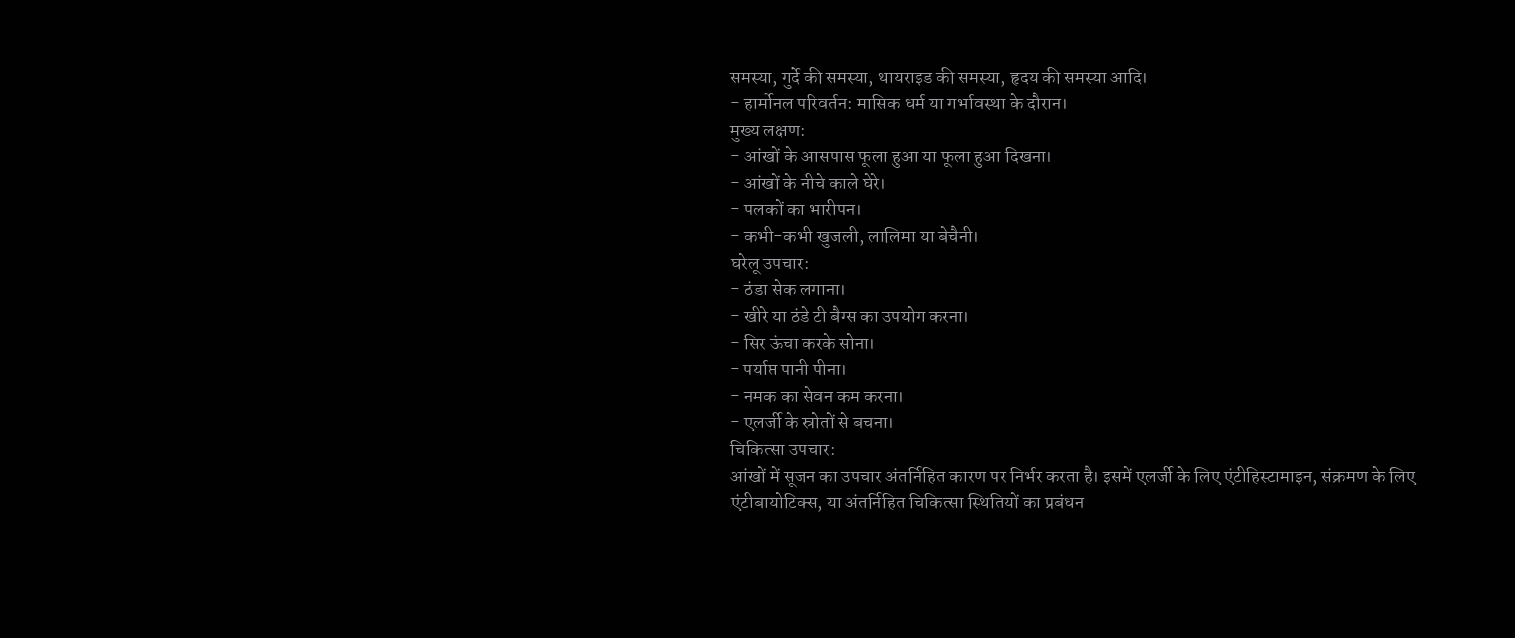समस्या, गुर्दे की समस्या, थायराइड की समस्या, हृदय की समस्या आदि।
- हार्मोनल परिवर्तन: मासिक धर्म या गर्भावस्था के दौरान।
मुख्य लक्षण:
- आंखों के आसपास फूला हुआ या फूला हुआ दिखना।
- आंखों के नीचे काले घेरे।
- पलकों का भारीपन।
- कभी-कभी खुजली, लालिमा या बेचैनी।
घरेलू उपचार:
- ठंडा सेक लगाना।
- खीरे या ठंडे टी बैग्स का उपयोग करना।
- सिर ऊंचा करके सोना।
- पर्याप्त पानी पीना।
- नमक का सेवन कम करना।
- एलर्जी के स्रोतों से बचना।
चिकित्सा उपचार:
आंखों में सूजन का उपचार अंतर्निहित कारण पर निर्भर करता है। इसमें एलर्जी के लिए एंटीहिस्टामाइन, संक्रमण के लिए एंटीबायोटिक्स, या अंतर्निहित चिकित्सा स्थितियों का प्रबंधन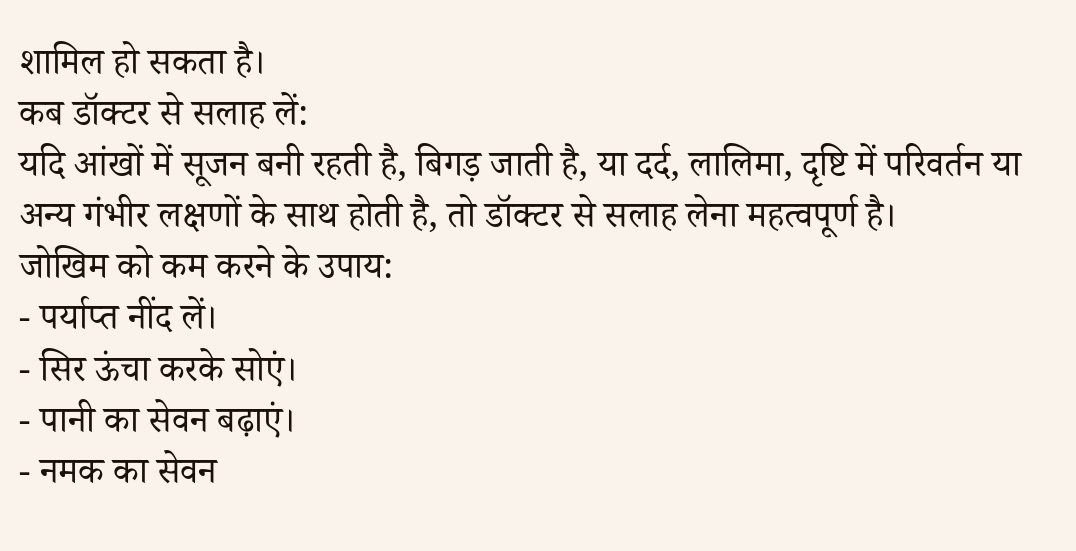शामिल हो सकता है।
कब डॉक्टर से सलाह लें:
यदि आंखों में सूजन बनी रहती है, बिगड़ जाती है, या दर्द, लालिमा, दृष्टि में परिवर्तन या अन्य गंभीर लक्षणों के साथ होती है, तो डॉक्टर से सलाह लेना महत्वपूर्ण है।
जोखिम को कम करने के उपाय:
- पर्याप्त नींद लें।
- सिर ऊंचा करके सोएं।
- पानी का सेवन बढ़ाएं।
- नमक का सेवन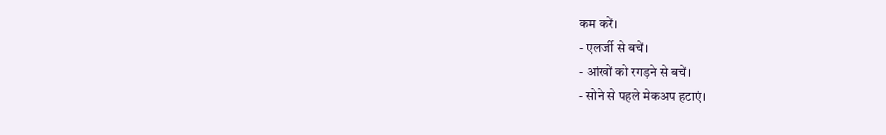कम करें।
- एलर्जी से बचें।
- आंखों को रगड़ने से बचें।
- सोने से पहले मेकअप हटाएं।